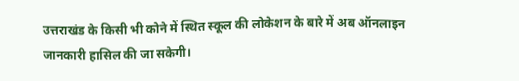उत्तराखंड के किसी भी कोने में स्थित स्कूल की लोकेशन के बारे में अब ऑनलाइन जानकारी हासिल की जा सकेगी।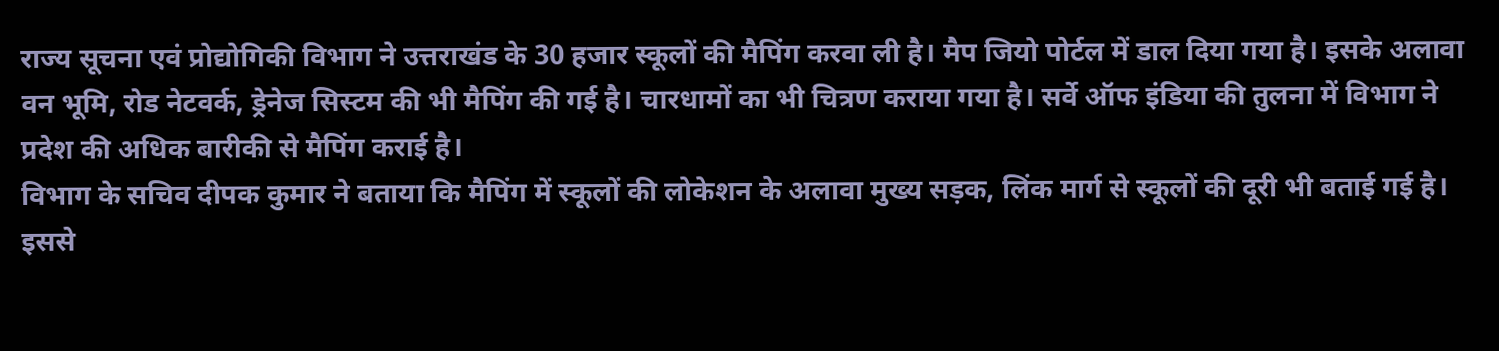राज्य सूचना एवं प्रोद्योगिकी विभाग ने उत्तराखंड के 30 हजार स्कूलों की मैपिंग करवा ली है। मैप जियो पोर्टल में डाल दिया गया है। इसके अलावा वन भूमि, रोड नेटवर्क, ड्रेनेज सिस्टम की भी मैपिंग की गई है। चारधामों का भी चित्रण कराया गया है। सर्वे ऑफ इंडिया की तुलना में विभाग ने प्रदेश की अधिक बारीकी से मैपिंग कराई है।
विभाग के सचिव दीपक कुमार ने बताया कि मैपिंग में स्कूलों की लोकेशन के अलावा मुख्य सड़क, लिंक मार्ग से स्कूलों की दूरी भी बताई गई है। इससे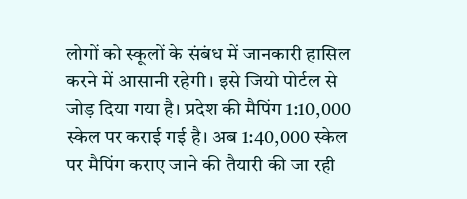लोगों को स्कूलों के संबंध में जानकारी हासिल करने में आसानी रहेगी। इसे जियो पोर्टल से जोड़ दिया गया है। प्रदेश की मैपिंग 1:10,000 स्केल पर कराई गई है। अब 1:40,000 स्केल पर मैपिंग कराए जाने की तैयारी की जा रही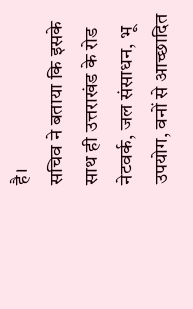है।
सचिव ने बताया कि इसके साथ ही उत्तराखंड के रोड नेटवर्क, जल संसाधन, भू उपयोग, वनों से आच्छादित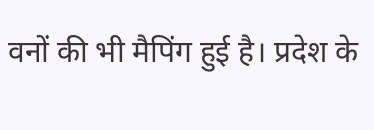वनों की भी मैपिंग हुई है। प्रदेश के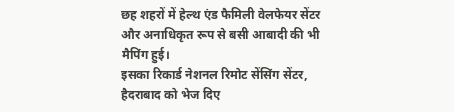छह शहरों में हेल्थ एंड फैमिली वेलफेयर सेंटर और अनाधिकृत रूप से बसी आबादी की भी मैपिंग हुई।
इसका रिकार्ड नेशनल रिमोट सेंसिंग सेंटर, हैदराबाद को भेज दिए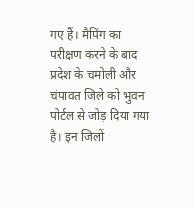गए हैं। मैपिंग का परीक्षण करने के बाद प्रदेश के चमोली और चंपावत जिले को भुवन पोर्टल से जोड़ दिया गया है। इन जिलों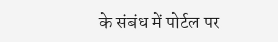के संबंध में पोर्टल पर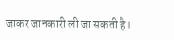जाकर जानकारी ली जा सकती है।